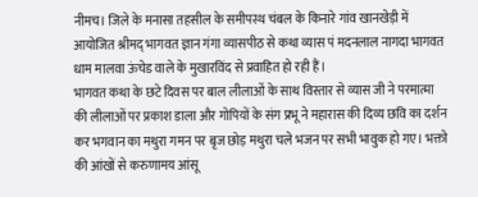नीमच। जिले के मनासा तहसील के समीपस्थ चंबल के किनारे गांव खानखेड़ी में आयोजित श्रीमद् भागवत ज्ञान गंगा व्यासपीठ से कथा व्यास पं मदनलाल नागदा भागवत धाम मालवा ऊंचेड वाले के मुखारविंद से प्रवाहित हो रही हैं।
भागवत कथा के छटे दिवस पर बाल लीलाओं के साथ विस्तार से व्यास जी ने परमात्मा की लीलाओं पर प्रकाश डाला और गोपियों के संग प्रभू ने महारास की दिव्य छवि का दर्शन कर भगवान का मथुरा गमन पर बृज छोड़ मथुरा चले भजन पर सभी भावुक हो गए। भक्तो की आंखों से करुणामय आंसू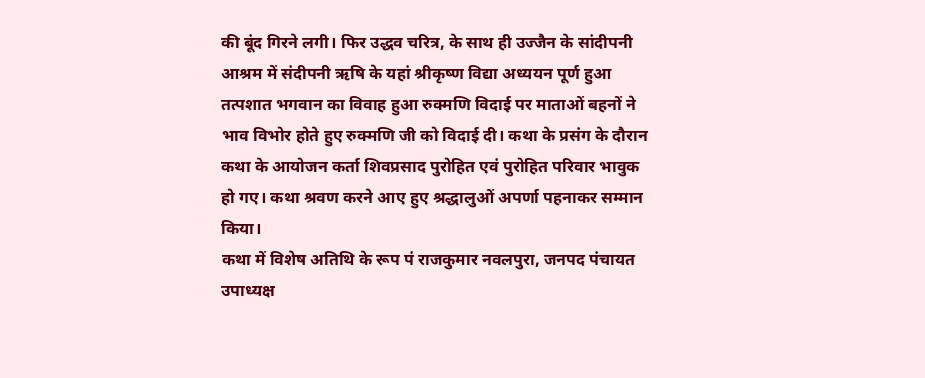की बूंद गिरने लगी। फिर उद्धव चरित्र, के साथ ही उज्जैन के सांदीपनी आश्रम में संदीपनी ऋषि के यहां श्रीकृष्ण विद्या अध्ययन पूर्ण हुआ तत्पशात भगवान का विवाह हुआ रुक्मणि विदाई पर माताओं बहनों ने भाव विभोर होते हुए रुक्मणि जी को विदाई दी। कथा के प्रसंग के दौरान कथा के आयोजन कर्ता शिवप्रसाद पुरोहित एवं पुरोहित परिवार भावुक हो गए। कथा श्रवण करने आए हुए श्रद्धालुओं अपर्णा पहनाकर सम्मान किया।
कथा में विशेष अतिथि के रूप पं राजकुमार नवलपुरा, जनपद पंचायत उपाध्यक्ष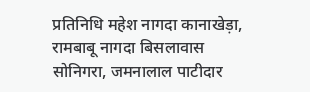प्रतिनिधि महेश नागदा कानाखेड़ा, रामबाबू नागदा बिसलावास सोनिगरा, जमनालाल पाटीदार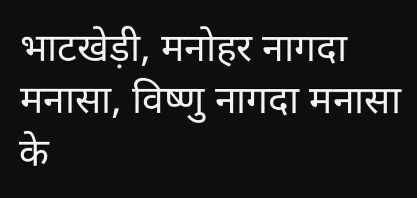भाटखेड़ी, मनोहर नागदा मनासा, विष्णु नागदा मनासा के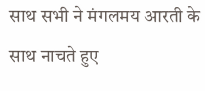साथ सभी ने मंगलमय आरती के साथ नाचते हुए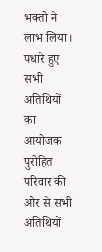भक्तो ने लाभ लिया। पधारे हुए सभी अतिथियों का आयोजक पुरोहित परिवार की ओर से सभी अतिथियों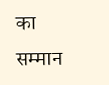का सम्मान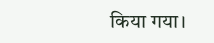किया गया।